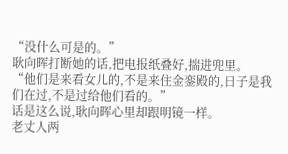“没什么可是的。”
耿向晖打断她的话,把电报纸叠好,揣进兜里。
“他们是来看女儿的,不是来住金銮殿的,日子是我们在过,不是过给他们看的。”
话是这么说,耿向晖心里却跟明镜一样。
老丈人两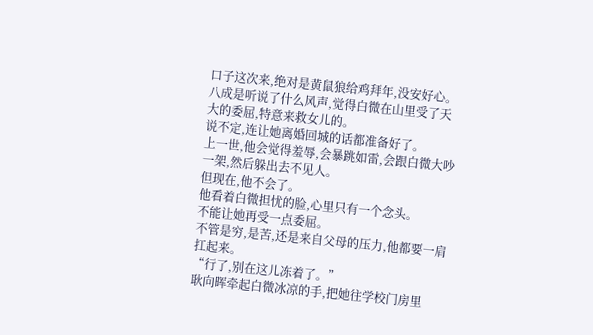口子这次来,绝对是黄鼠狼给鸡拜年,没安好心。
八成是听说了什么风声,觉得白微在山里受了天大的委屈,特意来救女儿的。
说不定,连让她离婚回城的话都准备好了。
上一世,他会觉得羞辱,会暴跳如雷,会跟白微大吵一架,然后躲出去不见人。
但现在,他不会了。
他看着白微担忧的脸,心里只有一个念头。
不能让她再受一点委屈。
不管是穷,是苦,还是来自父母的压力,他都要一肩扛起来。
“行了,别在这儿冻着了。”
耿向晖牵起白微冰凉的手,把她往学校门房里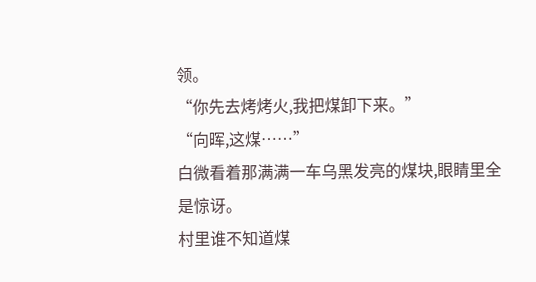领。
“你先去烤烤火,我把煤卸下来。”
“向晖,这煤……”
白微看着那满满一车乌黑发亮的煤块,眼睛里全是惊讶。
村里谁不知道煤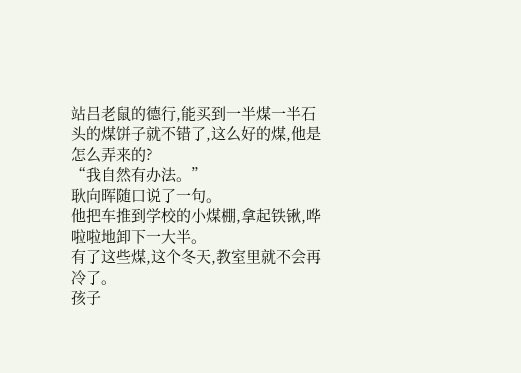站吕老鼠的德行,能买到一半煤一半石头的煤饼子就不错了,这么好的煤,他是怎么弄来的?
“我自然有办法。”
耿向晖随口说了一句。
他把车推到学校的小煤棚,拿起铁锹,哗啦啦地卸下一大半。
有了这些煤,这个冬天,教室里就不会再冷了。
孩子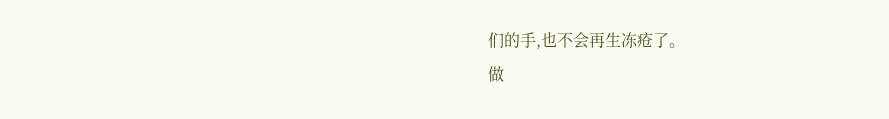们的手,也不会再生冻疮了。
做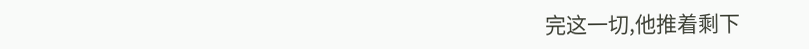完这一切,他推着剩下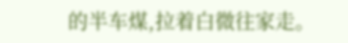的半车煤,拉着白微往家走。